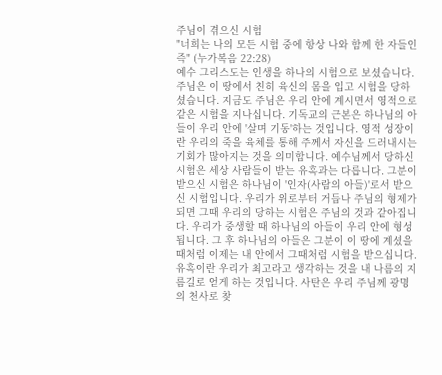주님이 겪으신 시험
"너희는 나의 모든 시험 중에 항상 나와 함께 한 자들인즉" (누가복음 22:28)
예수 그리스도는 인생을 하나의 시험으로 보셨습니다. 주님은 이 땅에서 친히 육신의 몸을 입고 시험을 당하셨습니다. 지금도 주님은 우리 안에 계시면서 영적으로 같은 시험을 지나십니다. 기독교의 근본은 하나님의 아들이 우리 안에 '살며 기동'하는 것입니다. 영적 성장이란 우리의 죽을 육체를 통해 주께서 자신을 드러내시는 기회가 많아지는 것을 의미합니다. 예수님께서 당하신 시험은 세상 사람들이 받는 유혹과는 다릅니다. 그분이 받으신 시험은 하나님이 '인자(사람의 아들)'로서 받으신 시험입니다. 우리가 위로부터 거듭나 주님의 형제가 되면 그때 우리의 당하는 시험은 주님의 것과 같아집니다. 우리가 중생할 때 하나님의 아들이 우리 안에 형성됩니다. 그 후 하나님의 아들은 그분이 이 땅에 계셨을 때처럼 이제는 내 안에서 그때처럼 시험을 받으십니다.
유혹이란 우리가 최고라고 생각하는 것을 내 나름의 지름길로 얻게 하는 것입니다. 사탄은 우리 주님께 광명의 천사로 찾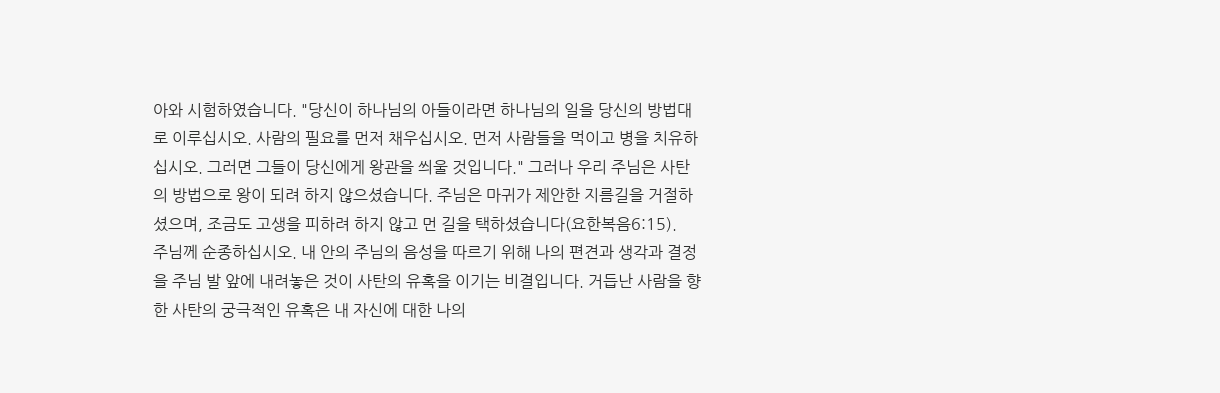아와 시험하였습니다. "당신이 하나님의 아들이라면 하나님의 일을 당신의 방법대로 이루십시오. 사람의 필요를 먼저 채우십시오. 먼저 사람들을 먹이고 병을 치유하십시오. 그러면 그들이 당신에게 왕관을 씌울 것입니다." 그러나 우리 주님은 사탄의 방법으로 왕이 되려 하지 않으셨습니다. 주님은 마귀가 제안한 지름길을 거절하셨으며, 조금도 고생을 피하려 하지 않고 먼 길을 택하셨습니다(요한복음6:15).
주님께 순종하십시오. 내 안의 주님의 음성을 따르기 위해 나의 편견과 생각과 결정을 주님 발 앞에 내려놓은 것이 사탄의 유혹을 이기는 비결입니다. 거듭난 사람을 향한 사탄의 궁극적인 유혹은 내 자신에 대한 나의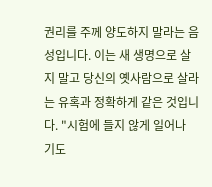권리를 주께 양도하지 말라는 음성입니다. 이는 새 생명으로 살지 말고 당신의 옛사람으로 살라는 유혹과 정확하게 같은 것입니다. "시험에 들지 않게 일어나 기도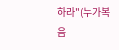하라"(누가복음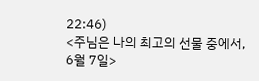22:46)
<주님은 나의 최고의 선물 중에서, 6월 7일>